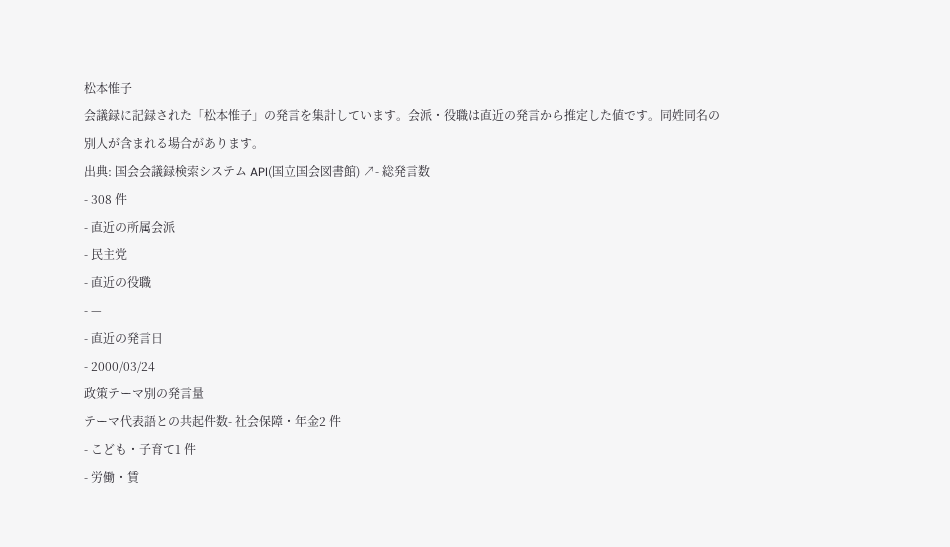松本惟子
会議録に記録された「松本惟子」の発言を集計しています。会派・役職は直近の発言から推定した値です。同姓同名の別人が含まれる場合があります。
出典: 国会会議録検索システム API(国立国会図書館) ↗- 総発言数
- 308 件
- 直近の所属会派
- 民主党
- 直近の役職
- —
- 直近の発言日
- 2000/03/24
政策テーマ別の発言量
テーマ代表語との共起件数- 社会保障・年金2 件
- こども・子育て1 件
- 労働・賃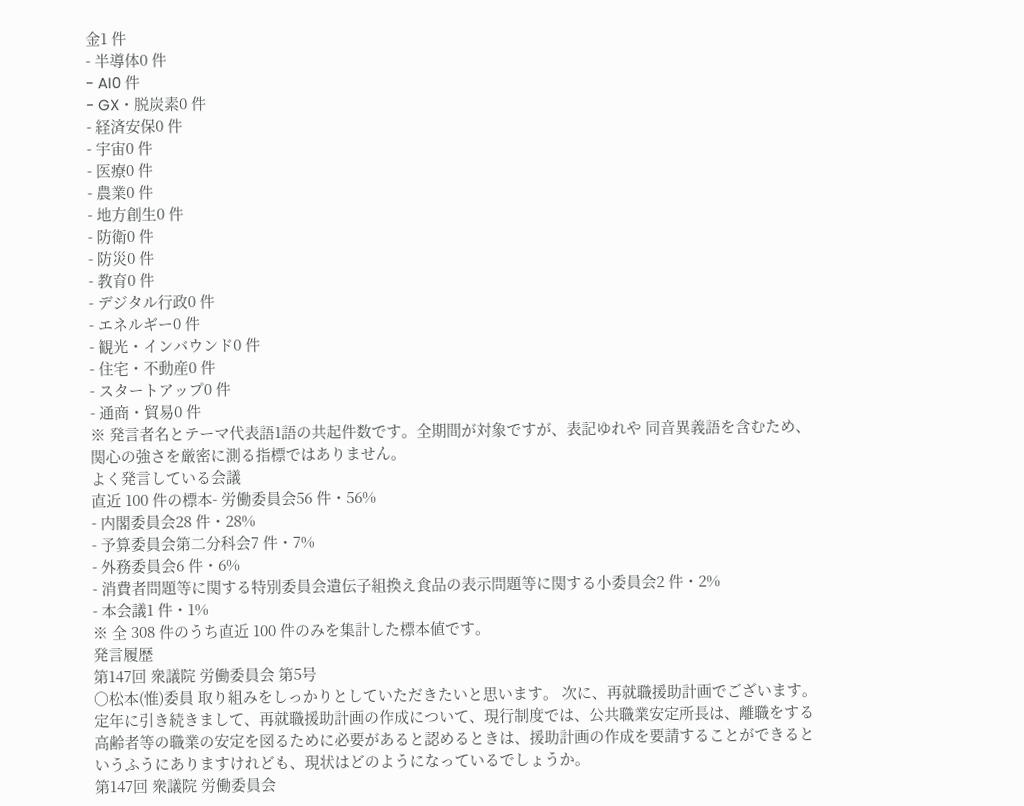金1 件
- 半導体0 件
- AI0 件
- GX・脱炭素0 件
- 経済安保0 件
- 宇宙0 件
- 医療0 件
- 農業0 件
- 地方創生0 件
- 防衛0 件
- 防災0 件
- 教育0 件
- デジタル行政0 件
- エネルギー0 件
- 観光・インバウンド0 件
- 住宅・不動産0 件
- スタートアップ0 件
- 通商・貿易0 件
※ 発言者名とテーマ代表語1語の共起件数です。全期間が対象ですが、表記ゆれや 同音異義語を含むため、関心の強さを厳密に測る指標ではありません。
よく発言している会議
直近 100 件の標本- 労働委員会56 件・56%
- 内閣委員会28 件・28%
- 予算委員会第二分科会7 件・7%
- 外務委員会6 件・6%
- 消費者問題等に関する特別委員会遺伝子組換え食品の表示問題等に関する小委員会2 件・2%
- 本会議1 件・1%
※ 全 308 件のうち直近 100 件のみを集計した標本値です。
発言履歴
第147回 衆議院 労働委員会 第5号
○松本(惟)委員 取り組みをしっかりとしていただきたいと思います。 次に、再就職援助計画でございます。 定年に引き続きまして、再就職援助計画の作成について、現行制度では、公共職業安定所長は、離職をする高齢者等の職業の安定を図るために必要があると認めるときは、援助計画の作成を要請することができるというふうにありますけれども、現状はどのようになっているでしょうか。
第147回 衆議院 労働委員会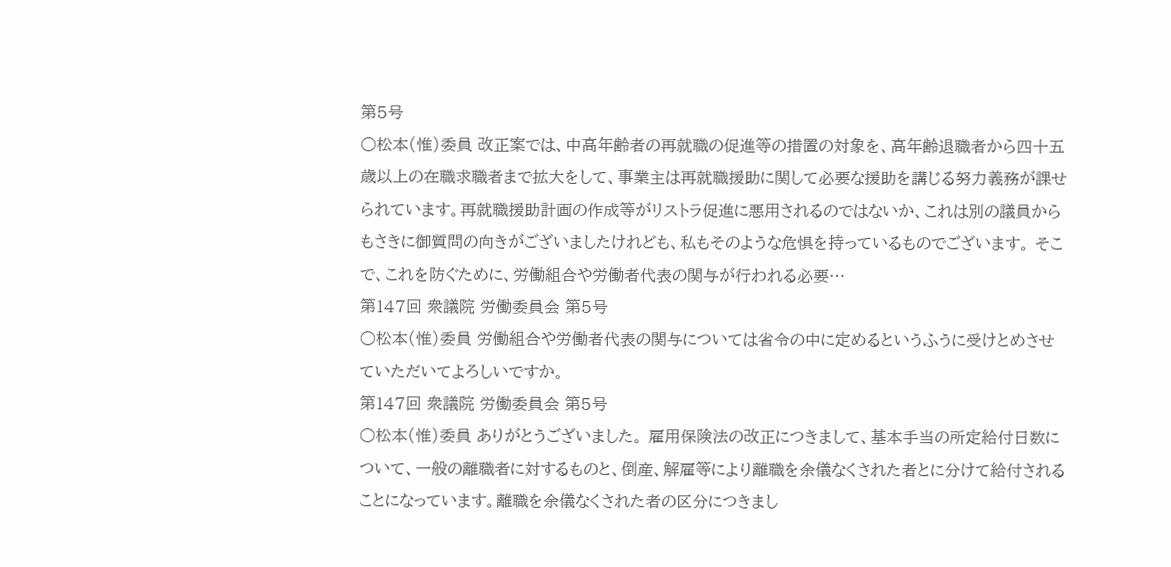第5号
○松本(惟)委員 改正案では、中高年齢者の再就職の促進等の措置の対象を、高年齢退職者から四十五歳以上の在職求職者まで拡大をして、事業主は再就職援助に関して必要な援助を講じる努力義務が課せられています。再就職援助計画の作成等がリストラ促進に悪用されるのではないか、これは別の議員からもさきに御質問の向きがございましたけれども、私もそのような危惧を持っているものでございます。 そこで、これを防ぐために、労働組合や労働者代表の関与が行われる必要…
第147回 衆議院 労働委員会 第5号
○松本(惟)委員 労働組合や労働者代表の関与については省令の中に定めるというふうに受けとめさせていただいてよろしいですか。
第147回 衆議院 労働委員会 第5号
○松本(惟)委員 ありがとうございました。 雇用保険法の改正につきまして、基本手当の所定給付日数について、一般の離職者に対するものと、倒産、解雇等により離職を余儀なくされた者とに分けて給付されることになっています。離職を余儀なくされた者の区分につきまし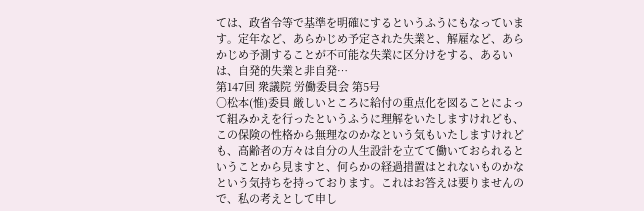ては、政省令等で基準を明確にするというふうにもなっています。定年など、あらかじめ予定された失業と、解雇など、あらかじめ予測することが不可能な失業に区分けをする、あるいは、自発的失業と非自発…
第147回 衆議院 労働委員会 第5号
○松本(惟)委員 厳しいところに給付の重点化を図ることによって組みかえを行ったというふうに理解をいたしますけれども、この保険の性格から無理なのかなという気もいたしますけれども、高齢者の方々は自分の人生設計を立てて働いておられるということから見ますと、何らかの経過措置はとれないものかなという気持ちを持っております。これはお答えは要りませんので、私の考えとして申し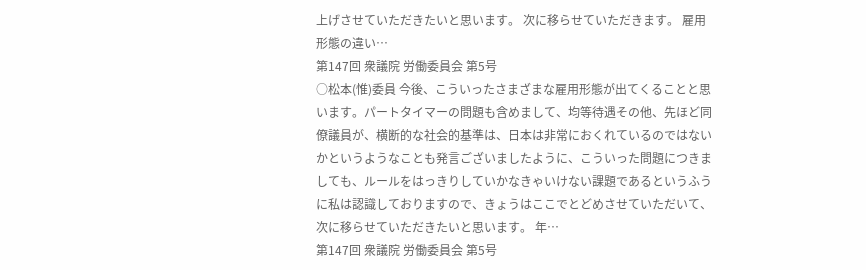上げさせていただきたいと思います。 次に移らせていただきます。 雇用形態の違い…
第147回 衆議院 労働委員会 第5号
○松本(惟)委員 今後、こういったさまざまな雇用形態が出てくることと思います。パートタイマーの問題も含めまして、均等待遇その他、先ほど同僚議員が、横断的な社会的基準は、日本は非常におくれているのではないかというようなことも発言ございましたように、こういった問題につきましても、ルールをはっきりしていかなきゃいけない課題であるというふうに私は認識しておりますので、きょうはここでとどめさせていただいて、次に移らせていただきたいと思います。 年…
第147回 衆議院 労働委員会 第5号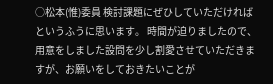○松本(惟)委員 検討課題にぜひしていただければというふうに思います。 時間が迫りましたので、用意をしました設問を少し割愛させていただきますが、お願いをしておきたいことが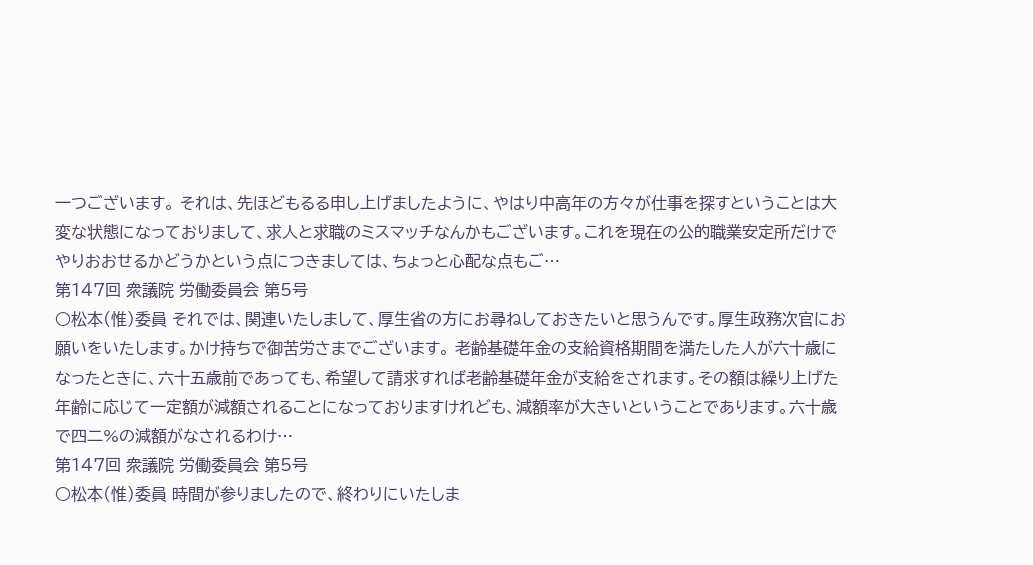一つございます。 それは、先ほどもるる申し上げましたように、やはり中高年の方々が仕事を探すということは大変な状態になっておりまして、求人と求職のミスマッチなんかもございます。これを現在の公的職業安定所だけでやりおおせるかどうかという点につきましては、ちょっと心配な点もご…
第147回 衆議院 労働委員会 第5号
○松本(惟)委員 それでは、関連いたしまして、厚生省の方にお尋ねしておきたいと思うんです。厚生政務次官にお願いをいたします。かけ持ちで御苦労さまでございます。 老齢基礎年金の支給資格期間を満たした人が六十歳になったときに、六十五歳前であっても、希望して請求すれば老齢基礎年金が支給をされます。その額は繰り上げた年齢に応じて一定額が減額されることになっておりますけれども、減額率が大きいということであります。六十歳で四二%の減額がなされるわけ…
第147回 衆議院 労働委員会 第5号
○松本(惟)委員 時間が参りましたので、終わりにいたしま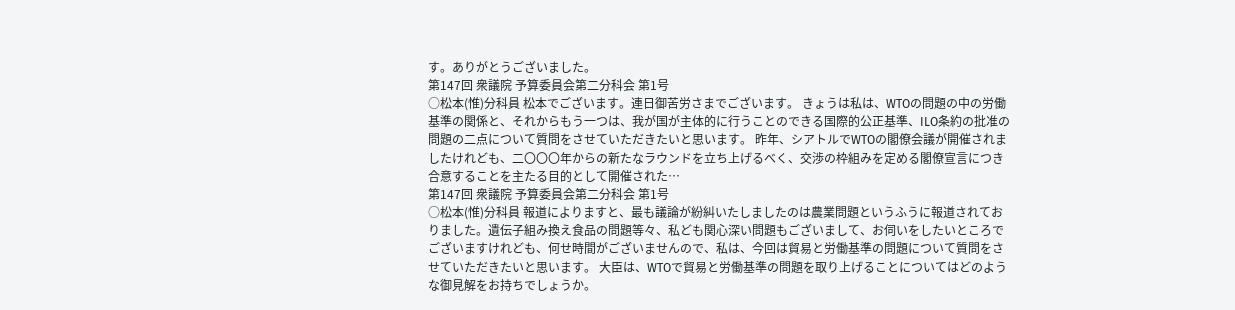す。ありがとうございました。
第147回 衆議院 予算委員会第二分科会 第1号
○松本(惟)分科員 松本でございます。連日御苦労さまでございます。 きょうは私は、WTOの問題の中の労働基準の関係と、それからもう一つは、我が国が主体的に行うことのできる国際的公正基準、ILO条約の批准の問題の二点について質問をさせていただきたいと思います。 昨年、シアトルでWTOの閣僚会議が開催されましたけれども、二〇〇〇年からの新たなラウンドを立ち上げるべく、交渉の枠組みを定める閣僚宣言につき合意することを主たる目的として開催された…
第147回 衆議院 予算委員会第二分科会 第1号
○松本(惟)分科員 報道によりますと、最も議論が紛糾いたしましたのは農業問題というふうに報道されておりました。遺伝子組み換え食品の問題等々、私ども関心深い問題もございまして、お伺いをしたいところでございますけれども、何せ時間がございませんので、私は、今回は貿易と労働基準の問題について質問をさせていただきたいと思います。 大臣は、WTOで貿易と労働基準の問題を取り上げることについてはどのような御見解をお持ちでしょうか。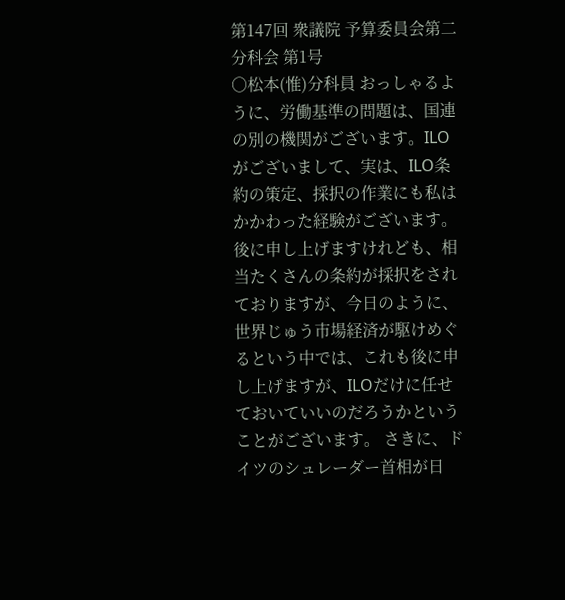第147回 衆議院 予算委員会第二分科会 第1号
○松本(惟)分科員 おっしゃるように、労働基準の問題は、国連の別の機関がございます。ILOがございまして、実は、ILO条約の策定、採択の作業にも私はかかわった経験がございます。後に申し上げますけれども、相当たくさんの条約が採択をされておりますが、今日のように、世界じゅう市場経済が駆けめぐるという中では、これも後に申し上げますが、ILOだけに任せておいていいのだろうかということがございます。 さきに、ドイツのシュレーダー首相が日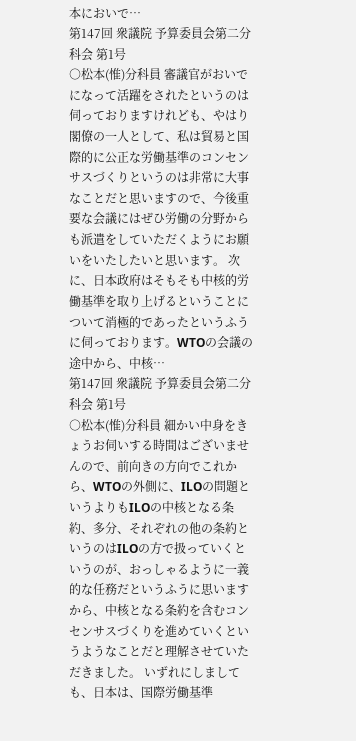本においで…
第147回 衆議院 予算委員会第二分科会 第1号
○松本(惟)分科員 審議官がおいでになって活躍をされたというのは伺っておりますけれども、やはり閣僚の一人として、私は貿易と国際的に公正な労働基準のコンセンサスづくりというのは非常に大事なことだと思いますので、今後重要な会議にはぜひ労働の分野からも派遣をしていただくようにお願いをいたしたいと思います。 次に、日本政府はそもそも中核的労働基準を取り上げるということについて消極的であったというふうに伺っております。WTOの会議の途中から、中核…
第147回 衆議院 予算委員会第二分科会 第1号
○松本(惟)分科員 細かい中身をきょうお伺いする時間はございませんので、前向きの方向でこれから、WTOの外側に、ILOの問題というよりもILOの中核となる条約、多分、それぞれの他の条約というのはILOの方で扱っていくというのが、おっしゃるように一義的な任務だというふうに思いますから、中核となる条約を含むコンセンサスづくりを進めていくというようなことだと理解させていただきました。 いずれにしましても、日本は、国際労働基準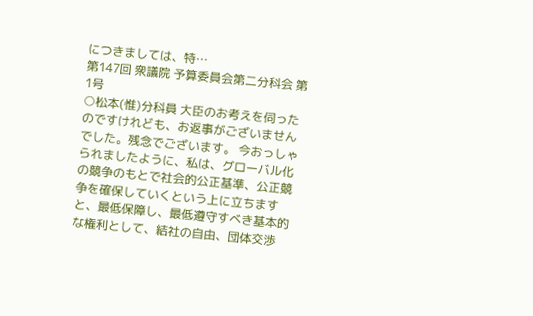につきましては、特…
第147回 衆議院 予算委員会第二分科会 第1号
○松本(惟)分科員 大臣のお考えを伺ったのですけれども、お返事がございませんでした。残念でございます。 今おっしゃられましたように、私は、グローバル化の競争のもとで社会的公正基準、公正競争を確保していくという上に立ちますと、最低保障し、最低遵守すべき基本的な権利として、結社の自由、団体交渉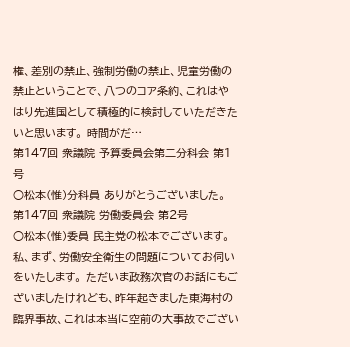権、差別の禁止、強制労働の禁止、児童労働の禁止ということで、八つのコア条約、これはやはり先進国として積極的に検討していただきたいと思います。 時間がだ…
第147回 衆議院 予算委員会第二分科会 第1号
○松本(惟)分科員 ありがとうございました。
第147回 衆議院 労働委員会 第2号
○松本(惟)委員 民主党の松本でございます。 私、まず、労働安全衛生の問題についてお伺いをいたします。 ただいま政務次官のお話にもございましたけれども、昨年起きました東海村の臨界事故、これは本当に空前の大事故でござい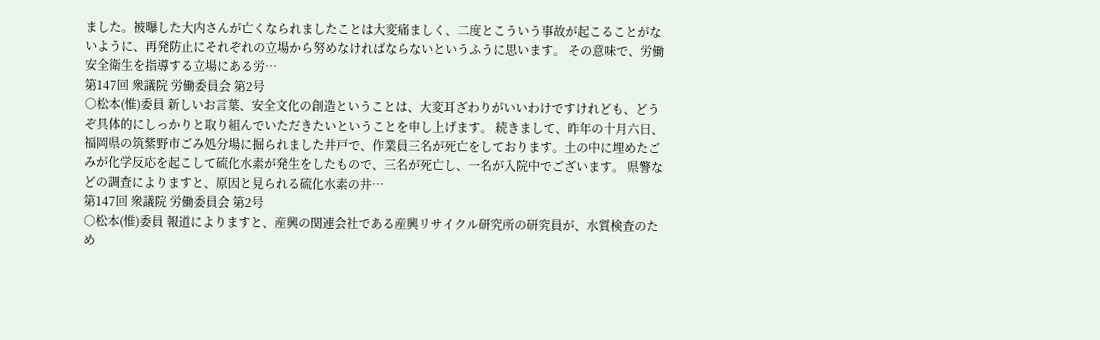ました。被曝した大内さんが亡くなられましたことは大変痛ましく、二度とこういう事故が起こることがないように、再発防止にそれぞれの立場から努めなければならないというふうに思います。 その意味で、労働安全衛生を指導する立場にある労…
第147回 衆議院 労働委員会 第2号
○松本(惟)委員 新しいお言葉、安全文化の創造ということは、大変耳ざわりがいいわけですけれども、どうぞ具体的にしっかりと取り組んでいただきたいということを申し上げます。 続きまして、昨年の十月六日、福岡県の筑紫野市ごみ処分場に掘られました井戸で、作業員三名が死亡をしております。土の中に埋めたごみが化学反応を起こして硫化水素が発生をしたもので、三名が死亡し、一名が入院中でございます。 県警などの調査によりますと、原因と見られる硫化水素の井…
第147回 衆議院 労働委員会 第2号
○松本(惟)委員 報道によりますと、産興の関連会社である産興リサイクル研究所の研究員が、水質検査のため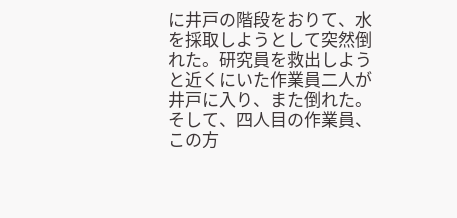に井戸の階段をおりて、水を採取しようとして突然倒れた。研究員を救出しようと近くにいた作業員二人が井戸に入り、また倒れた。そして、四人目の作業員、この方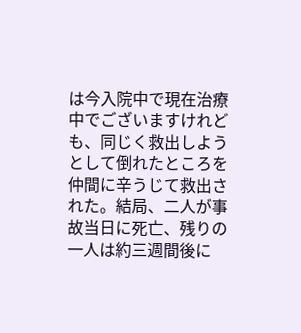は今入院中で現在治療中でございますけれども、同じく救出しようとして倒れたところを仲間に辛うじて救出された。結局、二人が事故当日に死亡、残りの一人は約三週間後に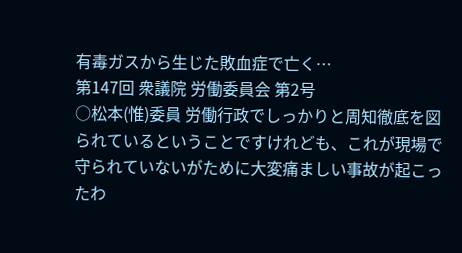有毒ガスから生じた敗血症で亡く…
第147回 衆議院 労働委員会 第2号
○松本(惟)委員 労働行政でしっかりと周知徹底を図られているということですけれども、これが現場で守られていないがために大変痛ましい事故が起こったわ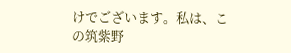けでございます。私は、この筑紫野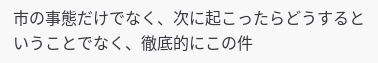市の事態だけでなく、次に起こったらどうするということでなく、徹底的にこの件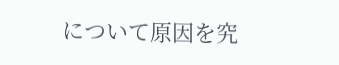について原因を究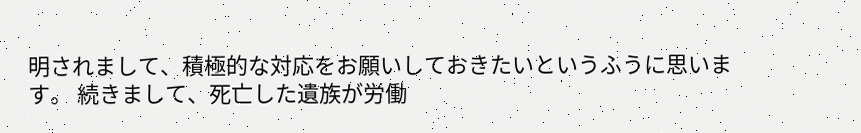明されまして、積極的な対応をお願いしておきたいというふうに思います。 続きまして、死亡した遺族が労働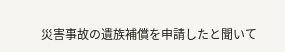災害事故の遺族補償を申請したと聞いて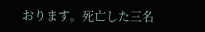おります。死亡した三名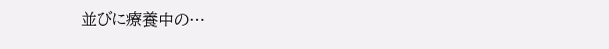並びに療養中の…